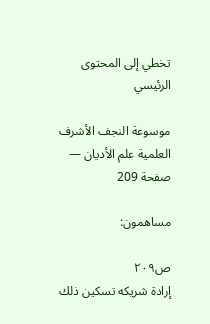تخطي إلى المحتوى الرئيسي

موسوعة النجف الأشرف العلمية علم الأديان — صفحة 209

مساهمون:

ص٢٠٩
إرادة شريكه تسكين ذلك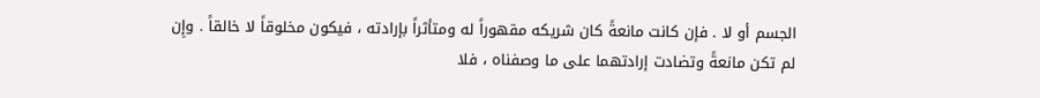الجسم أو لا . فإن كانت مانعةً كان شريكه مقهوراً له ومتأثراً بإرادته ، فيكون مخلوقاً لا خالقاً . وإِن لم تكن مانعةً وتضادت إرادتهما على ما وصفناه ، فلا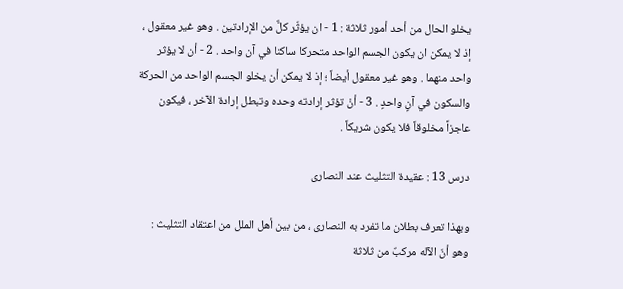يخلو الحال من أحد أمور ثلاثة : 1 - ان يؤثّر كلٌّ من الإرادتين . وهو غير معقول ، إذ لا يمكن ان يكون الجسم الواحد متحركا ساكنا في آن واحد . 2 - أن لا يؤثر واحد منهما . وهو غير معقول أيضاً ؛ إذ لا يمكن أن يخلو الجسم الواحد من الحركة والسكون في آنٍ واحدٍ . 3 - أنْ تؤثر إرادته وحده وتبطل إرادة الآخر ، فيكون عاجزاً مخلوقاً فلا يكون شريكاً .

درس 13 : عقيدة التثليث عند النصارى

وبهذا تعرف بطلان ما تفرد به النصارى ، من بين أهل الملل من اعتقاد التثليث : وهو أنّ الآله مركبٌ من ثلاثة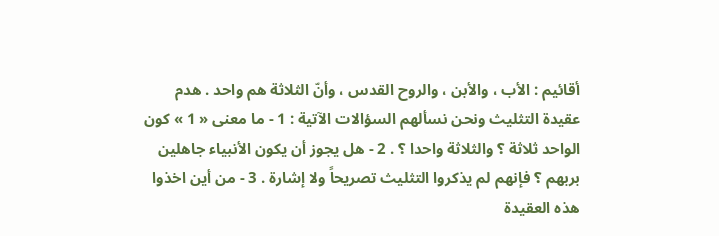أقائيم : الأب ، والأبن ، والروح القدس ، وأنّ الثلاثة هم واحد . هدم عقيدة التثليث ونحن نسألهم السؤالات الآتية : 1 - ما معنى « 1 » كون الواحد ثلاثة ؟ والثلاثة واحدا ؟ . 2 - هل يجوز أن يكون الأنبياء جاهلين بربهم ؟ فإنهم لم يذكروا التثليث تصريحاً ولا إشارة . 3 - من أين اخذوا هذه العقيدة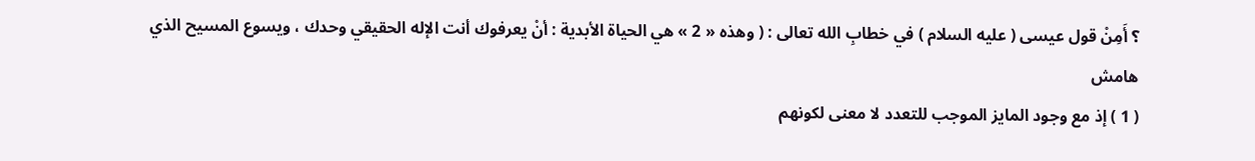؟ أَمِنْ قول عيسى ( عليه السلام ) في خطابِ الله تعالى : ( وهذه « 2 » هي الحياة الأبدية : أنْ يعرفوك أنت الإله الحقيقي وحدك ، ويسوع المسيح الذي
هامش
( 1 ) إذ مع وجود المايز الموجب للتعدد لا معنى لكونهم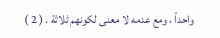واحداً ، ومع عدمه لا معنى لكونهم ثلاثة . ( 2 )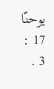يوحنّا 17 : 3 .